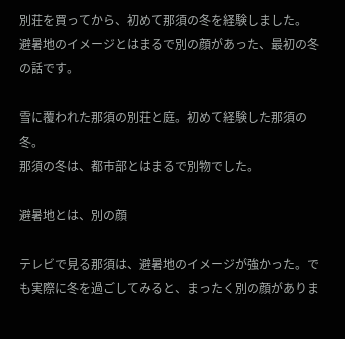別荘を買ってから、初めて那須の冬を経験しました。
避暑地のイメージとはまるで別の顔があった、最初の冬の話です。

雪に覆われた那須の別荘と庭。初めて経験した那須の冬。
那須の冬は、都市部とはまるで別物でした。

避暑地とは、別の顔

テレビで見る那須は、避暑地のイメージが強かった。でも実際に冬を過ごしてみると、まったく別の顔がありま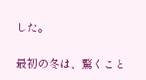した。

最初の冬は、驚くこと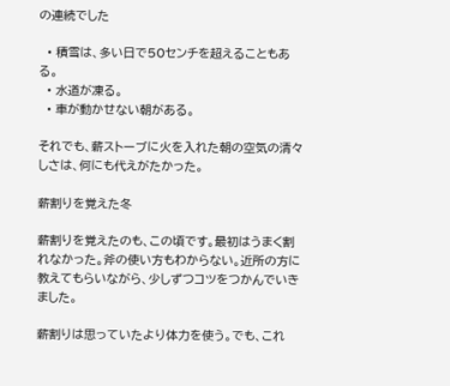の連続でした

  • 積雪は、多い日で50センチを超えることもある。
  • 水道が凍る。
  • 車が動かせない朝がある。

それでも、薪ストーブに火を入れた朝の空気の清々しさは、何にも代えがたかった。

薪割りを覚えた冬

薪割りを覚えたのも、この頃です。最初はうまく割れなかった。斧の使い方もわからない。近所の方に教えてもらいながら、少しずつコツをつかんでいきました。

薪割りは思っていたより体力を使う。でも、これ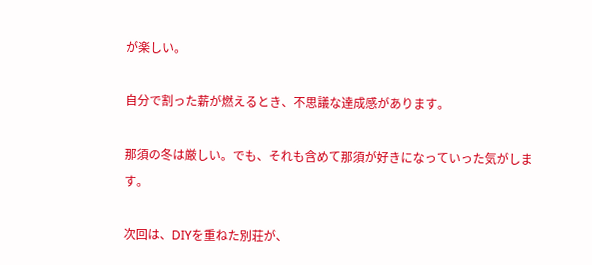が楽しい。

自分で割った薪が燃えるとき、不思議な達成感があります。

那須の冬は厳しい。でも、それも含めて那須が好きになっていった気がします。

次回は、DIYを重ねた別荘が、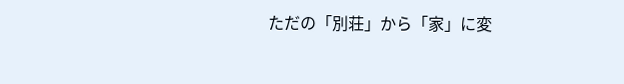ただの「別荘」から「家」に変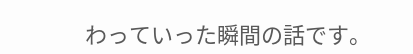わっていった瞬間の話です。